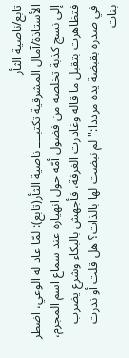تابع/ناصية الثأر
الأستاذة/آمال المشرقية تكتبــــ ناصية الثأر(تابع): لمّا عاد له الوعي، اضطر إلى نسج كذبة تخلصه من فضول أمّه حول انهياره عند سماع اسم المجرم، فتظاهرت بتقبل ما قاله وغادرت الغرفة، فأجهش بالبكاء وشرع يضرب في صدره بقبضة يده مرددا:" لم نبضت لها بالذات؟ هل قلت أو ندرت بنات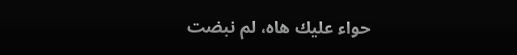حواء عليك هاه، لم نبضت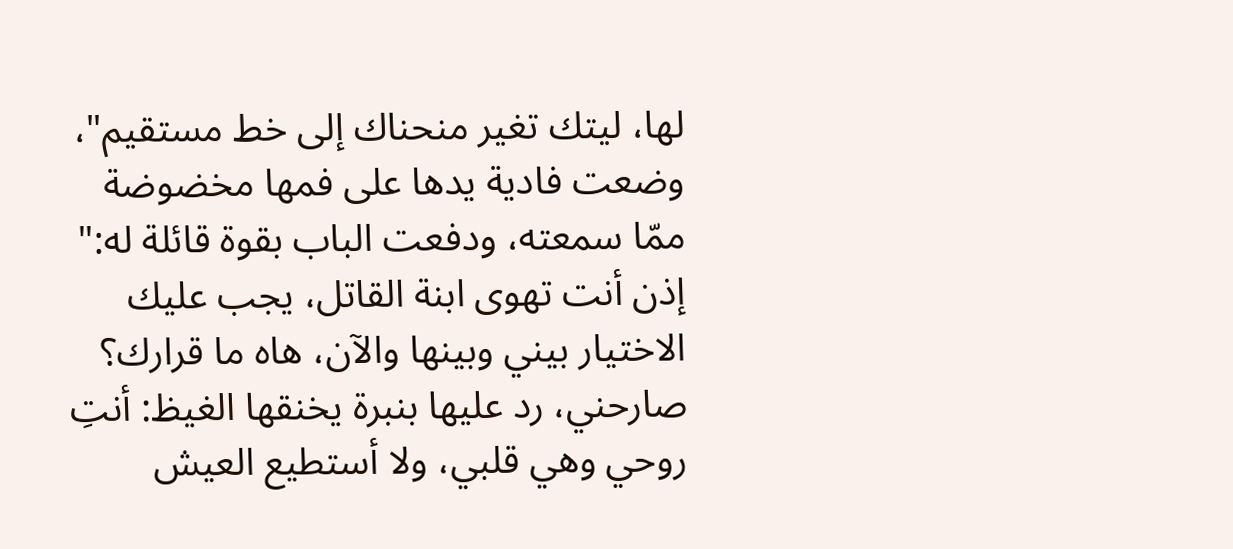لها، ليتك تغير منحناك إلى خط مستقيم"، وضعت فادية يدها على فمها مخضوضة ممّا سمعته، ودفعت الباب بقوة قائلة له:" إذن أنت تهوى ابنة القاتل، يجب عليك الاختيار بيني وبينها والآن، هاه ما قرارك؟ صارحني، رد عليها بنبرة يخنقها الغيظ: أنتِ روحي وهي قلبي، ولا أستطيع العيش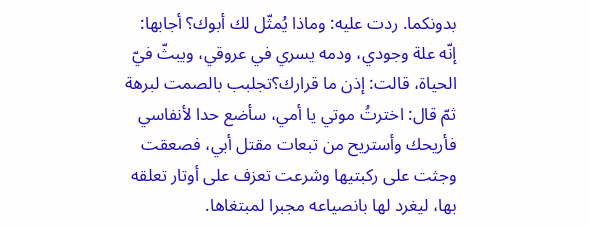بدونكما. ردت عليه: وماذا يُمثّل لك أبوك؟ أجابها: إنّه علة وجودي، ودمه يسري في عروقي، ويبثّ فيّ الحياة، قالت: إذن ما قرارك؟تجلبب بالصمت لبرهة ثمّ قال: اخترتُ موتي يا أمي، سأضع حدا لأنفاسي فأريحك وأستريح من تبعات مقتل أبي، فصعقت وجثت على ركبتيها وشرعت تعزف على أوتار تعلقه بها، ليغرد لها بانصياعه مجبرا لمبتغاها.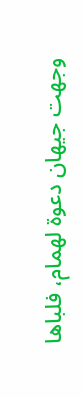وجهت جيهان دعوة لهمام، فلباها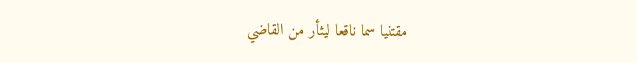مقتنيا سما ناقعا ليثأر من القاضي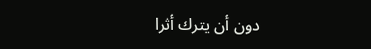دون أن يترك أثرا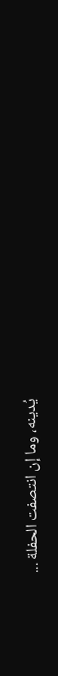يُدينه، وما إن انتصفت الحفلة ...